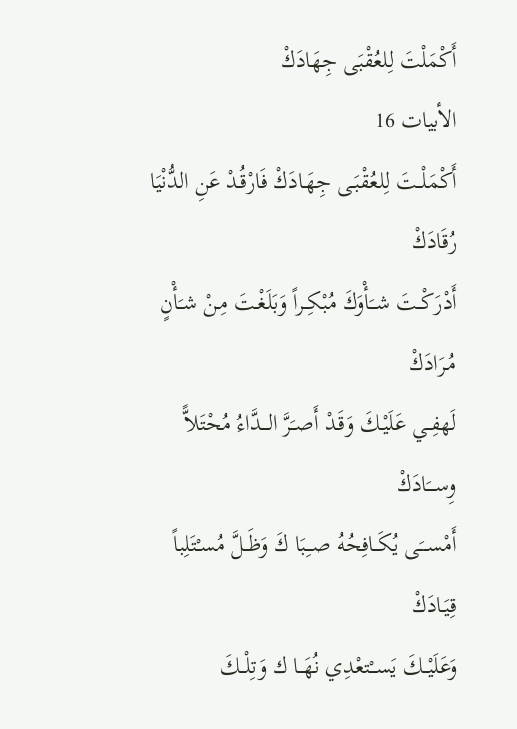أَكْمَلْتَ لِلعُقْبَى جِهَادَكْ
الأبيات 16
أَكْمَلْــتَ لِلعُقْبَـى جِهَـادَكْ فَارْقُـدْ عَنِ الدُّنْيَا رُقَادَكْ
أَدْرَكْــتَ شــَأْوَكَ مُبْكِــراً وَبَلَغْـتَ مِـنْ شـَأْنٍ مُـرَادَكْ
لَهفِــي عَلَيْـكَ وَقَـدْ أَصـَرَّ الـــدَّاءُ مُحْتَلاًّ وِســـَادَكْ
أَمْســـَى يُكَــافِحُهُ صــِبَا كَ وَظَــلَّ مُسـْتَلِباً قِيَـادَكْ
وَعَلَيْــكَ يَســْتعْدِي نُهَــا ك وَتِلْــكَ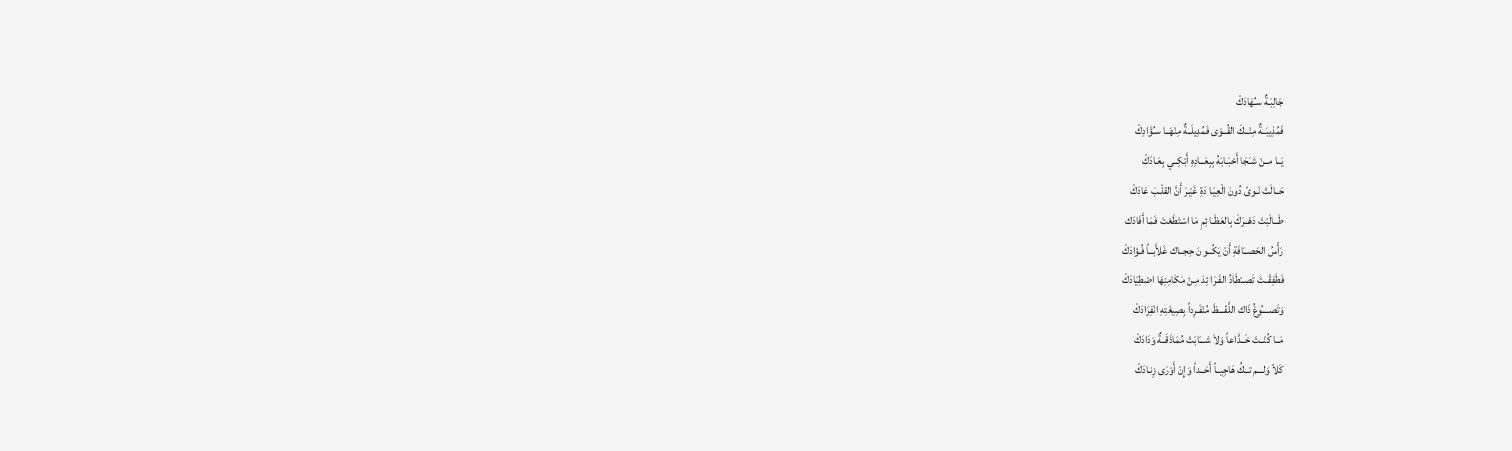جَالِبَـةٌ سـُهَادَكْ
فَمُذِيبَــةٌ مِنْــكَ القُــوَى فَمُدِيلَــةٌ مِنْهَــا سـُؤَادِكْ
يَــا مــنْ شـَجَا أَحْبَـابَهُ بِبِعَــادِهِ أَبْكِــي بِعَـادَكْ
حَــالَتْ نَـوىً دُونَ الْعِيَـا دَةِ غَيْـرَ أَنَّ القلْـبَ عَادَكْ
طَــالَبْتَ دَهْــرَكَ بِالعَظَـا ئِمِ مَا اسْتَطَعْتَ فَمَا أَفَادَك
رَأْسُ الحَصــَافَةِ أَنْ يَكُــو نَ حِجــاك غَلاَّبــاً فُـؤادَكْ
فَطَفِقْــتَ تَصــْطَادُ الفَـرَا ئِدَ مِـنْ مَكَامِنِهَا اصْطِيَادَكْ
وَتَصــــُوغُ ذَاك اللَّفْـــظَ مُنْفَـرِداً بِصِيغَتِهِ انْفِرَادَكْ
مَــا كُنْــتَ خَــدَّاعاً وَلاَ شـــَابَتْ مُمَاذَقَــةٌ وَدَادَكْ
كَلاّ وَلـــم تــكُ هَاجِيــاً أَحَــداً وَإِنْ أَوْرَى زِنـادَكْ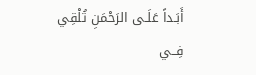أَبَـداً عَلَـى الرَحْمَنِ تُلْقِي فِــي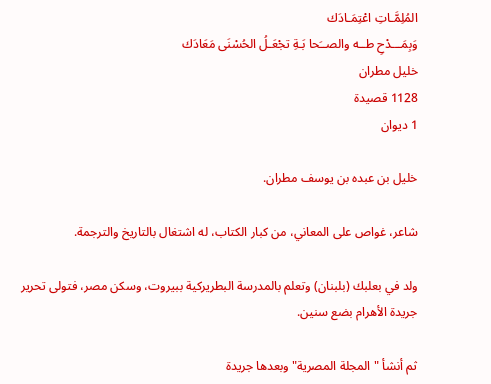المُلِمَّـاتِ اعْتِمَـادَك
وَبِمَـــدْحِ طــه والصــَحا بَـةِ تجْعَـلُ الحُسْنَى مَعَادَك
خليل مطران
1128 قصيدة
1 ديوان

خليل بن عبده بن يوسف مطران.

شاعر، غواص على المعاني، من كبار الكتاب، له اشتغال بالتاريخ والترجمة.

ولد في بعلبك (بلبنان) وتعلم بالمدرسة البطريركية ببيروت، وسكن مصر، فتولى تحرير جريدة الأهرام بضع سنين.

ثم أنشأ "المجلة المصرية" وبعدها جريدة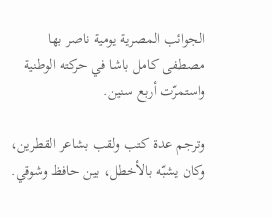الجوائب المصرية يومية ناصر بها مصطفى كامل باشا في حركته الوطنية واستمرّت أربع سنين.

وترجم عدة كتب ولقب بشاعر القطرين، وكان يشبّه بالأخطل، بين حافظ وشوقي.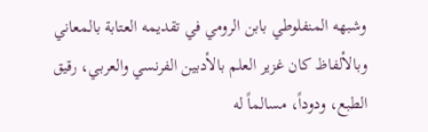وشبهه المنفلوطي بابن الرومي في تقديمه العتابة بالمعاني وبالألفاظ كان غزير العلم بالأدبين الفرنسي والعربي، رقيق الطبع، ودوداً، مسالماً له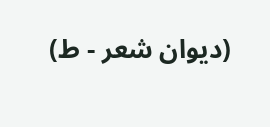(ديوان شعر - ط)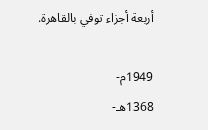أربعة أجزاء توفي بالقاهرة.

1949م-
1368هـ-